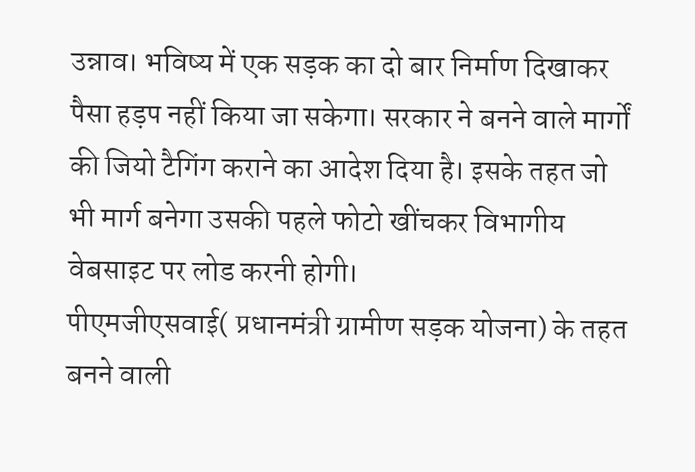उन्नाव। भविष्य में एक सड़क का दो बार निर्माण दिखाकर पैसा हड़प नहीं किया जा सकेगा। सरकार ने बनने वाले मार्गों की जियो टैगिंग कराने का आदेश दिया है। इसके तहत जो भी मार्ग बनेगा उसकी पहले फोटो खींचकर विभागीय वेबसाइट पर लोड करनी होगी।
पीएमजीएसवाई( प्रधानमंत्री ग्रामीण सड़क योजना) के तहत बनने वाली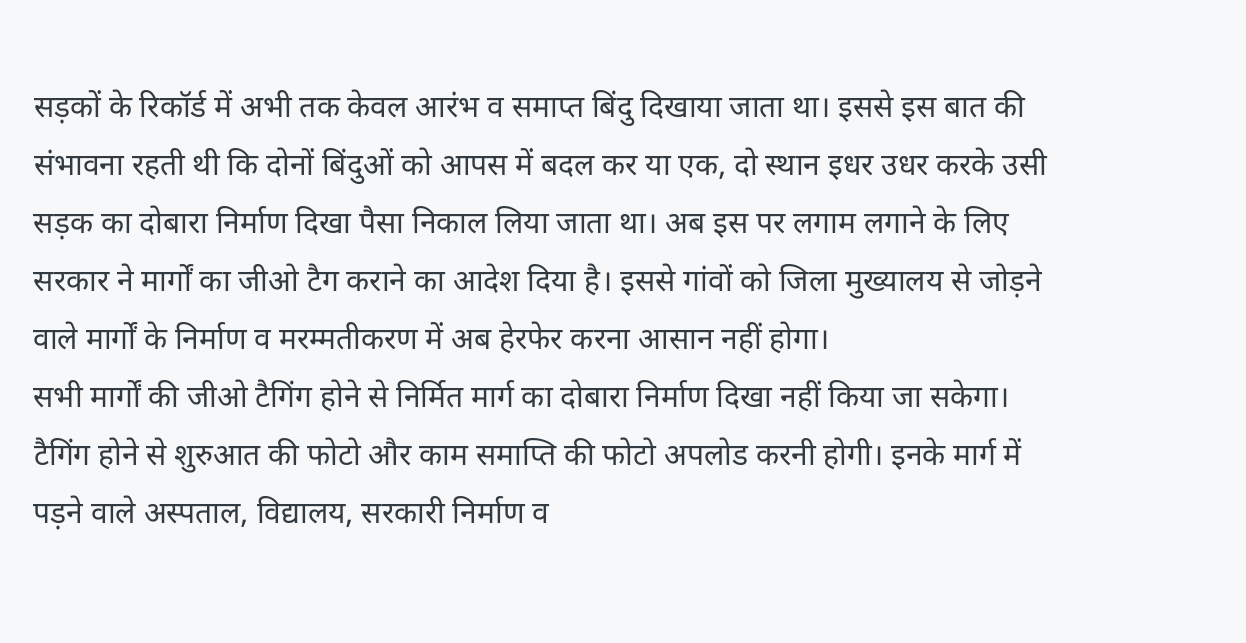सड़कों के रिकॉर्ड में अभी तक केवल आरंभ व समाप्त बिंदु दिखाया जाता था। इससे इस बात की संभावना रहती थी कि दोनों बिंदुओं को आपस में बदल कर या एक, दो स्थान इधर उधर करके उसी सड़क का दोबारा निर्माण दिखा पैसा निकाल लिया जाता था। अब इस पर लगाम लगाने के लिए सरकार ने मार्गों का जीओ टैग कराने का आदेश दिया है। इससे गांवों को जिला मुख्यालय से जोड़ने वाले मार्गों के निर्माण व मरम्मतीकरण में अब हेरफेर करना आसान नहीं होगा।
सभी मार्गों की जीओ टैगिंग होने से निर्मित मार्ग का दोबारा निर्माण दिखा नहीं किया जा सकेगा। टैगिंग होने से शुरुआत की फोटो और काम समाप्ति की फोटो अपलोड करनी होगी। इनके मार्ग में पड़ने वाले अस्पताल, विद्यालय, सरकारी निर्माण व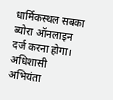धार्मिकस्थल सबका ब्योरा ऑनलाइन दर्ज करना होगा। अधिशासी अभियंता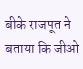बीके राजपूत ने बताया कि जीओ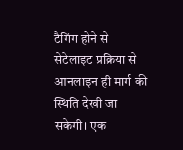टैगिंग होने से सेटेलाइट प्रक्रिया से आनलाइन ही मार्ग की स्थिति देखी जा सकेगी। एक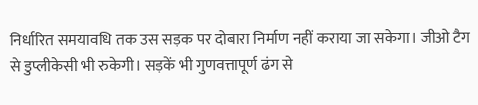निर्धारित समयावधि तक उस सड़क पर दोबारा निर्माण नहीं कराया जा सकेगा। जीओ टैग से डुप्लीकेसी भी रुकेगी। सड़कें भी गुणवत्तापूर्ण ढंग से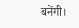बनेंगी।